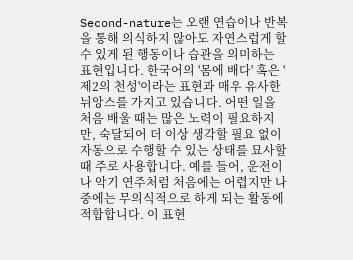Second-nature는 오랜 연습이나 반복을 통해 의식하지 않아도 자연스럽게 할 수 있게 된 행동이나 습관을 의미하는 표현입니다. 한국어의 '몸에 배다' 혹은 '제2의 천성'이라는 표현과 매우 유사한 뉘앙스를 가지고 있습니다. 어떤 일을 처음 배울 때는 많은 노력이 필요하지만, 숙달되어 더 이상 생각할 필요 없이 자동으로 수행할 수 있는 상태를 묘사할 때 주로 사용합니다. 예를 들어, 운전이나 악기 연주처럼 처음에는 어렵지만 나중에는 무의식적으로 하게 되는 활동에 적합합니다. 이 표현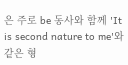은 주로 be 동사와 함께 'It is second nature to me'와 같은 형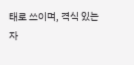태로 쓰이며, 격식 있는 자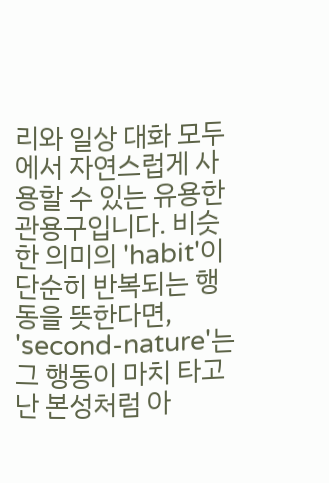리와 일상 대화 모두에서 자연스럽게 사용할 수 있는 유용한 관용구입니다. 비슷한 의미의 'habit'이 단순히 반복되는 행동을 뜻한다면, 'second-nature'는 그 행동이 마치 타고난 본성처럼 아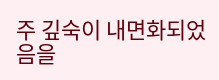주 깊숙이 내면화되었음을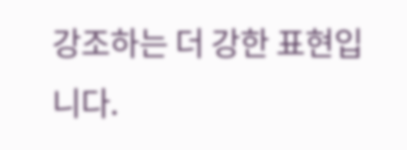강조하는 더 강한 표현입니다.